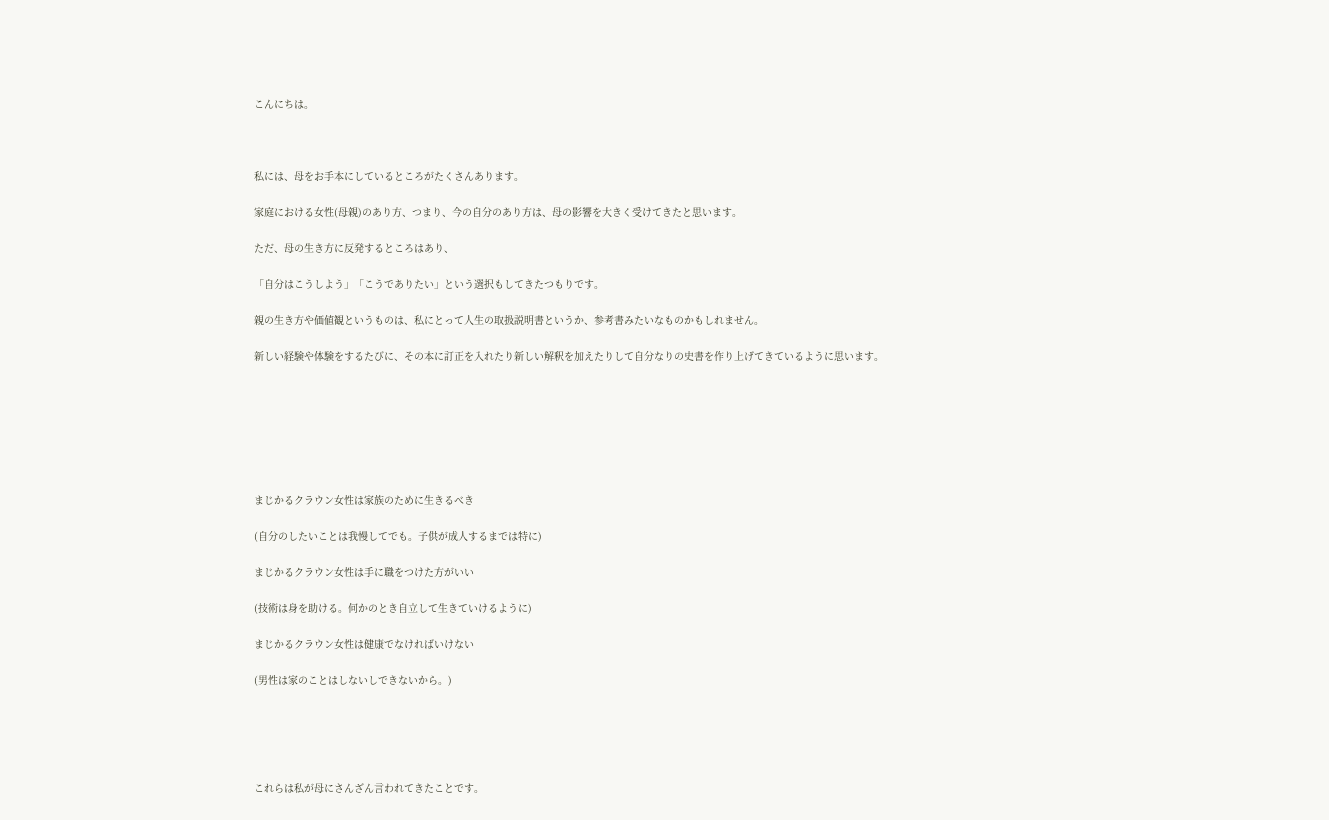こんにちは。



私には、母をお手本にしているところがたくさんあります。

家庭における女性(母親)のあり方、つまり、今の自分のあり方は、母の影響を大きく受けてきたと思います。

ただ、母の生き方に反発するところはあり、

「自分はこうしよう」「こうでありたい」という選択もしてきたつもりです。

親の生き方や価値観というものは、私にとって人生の取扱説明書というか、参考書みたいなものかもしれません。

新しい経験や体験をするたびに、その本に訂正を入れたり新しい解釈を加えたりして自分なりの史書を作り上げてきているように思います。







まじかるクラウン女性は家族のために生きるべき

(自分のしたいことは我慢してでも。子供が成人するまでは特に)

まじかるクラウン女性は手に職をつけた方がいい

(技術は身を助ける。何かのとき自立して生きていけるように)

まじかるクラウン女性は健康でなければいけない

(男性は家のことはしないしできないから。)





これらは私が母にさんざん言われてきたことです。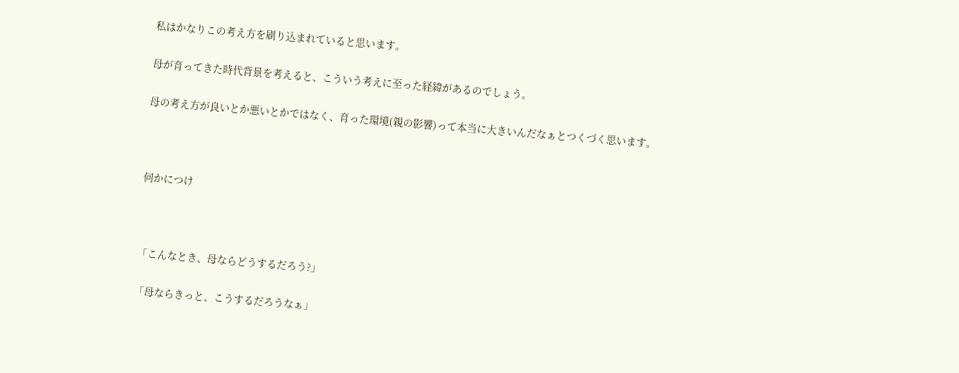私はかなりこの考え方を刷り込まれていると思います。

母が育ってきた時代背景を考えると、こういう考えに至った経緯があるのでしょう。

母の考え方が良いとか悪いとかではなく、育った環境(親の影響)って本当に大きいんだなぁとつくづく思います。



何かにつけ



「こんなとき、母ならどうするだろう?」

「母ならきっと、こうするだろうなぁ」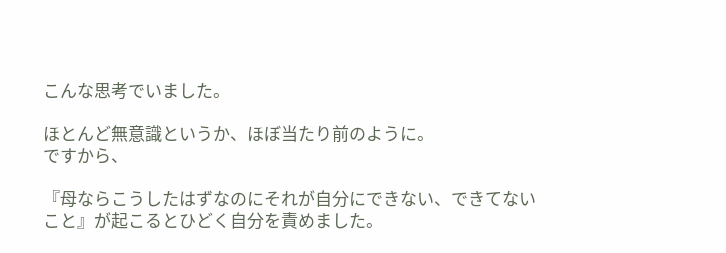こんな思考でいました。

ほとんど無意識というか、ほぼ当たり前のように。
ですから、

『母ならこうしたはずなのにそれが自分にできない、できてないこと』が起こるとひどく自分を責めました。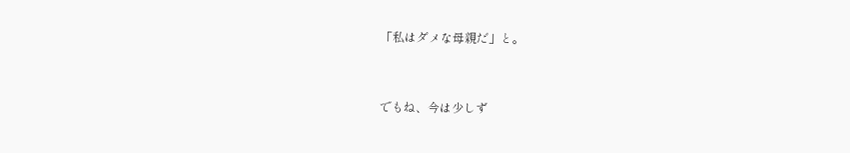「私はダメな母親だ」と。


でもね、今は少しず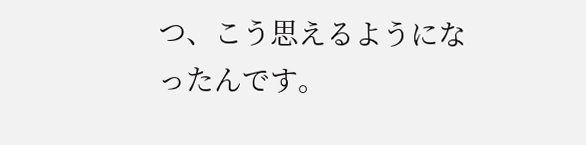つ、こう思えるようになったんです。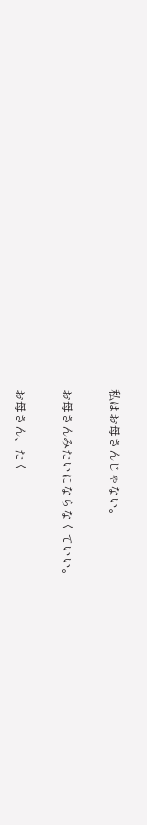私はお母さんじゃない。

お母さんみたいにならなくていい。

お母さん、たく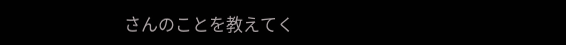さんのことを教えてく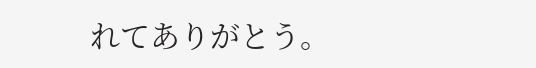れてありがとう。